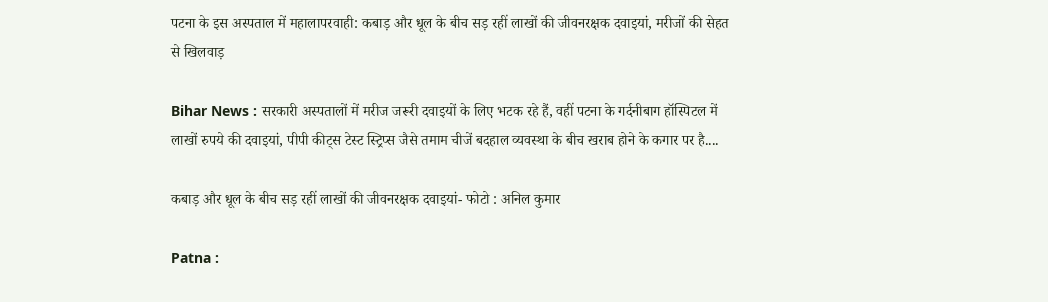पटना के इस अस्पताल में महालापरवाही: कबाड़ और धूल के बीच सड़ रहीं लाखों की जीवनरक्षक दवाइयां, मरीजों की सेहत से खिलवाड़

Bihar News : सरकारी अस्पतालों में मरीज जरूरी दवाइयों के लिए भटक रहे हैं, वहीं पटना के गर्दनीबाग हॉस्पिटल में लाखों रुपये की दवाइयां, पीपी कीट्स टेस्ट स्ट्रिप्स जैसे तमाम चीजें बदहाल व्यवस्था के बीच खराब होने के कगार पर है....

कबाड़ और धूल के बीच सड़ रहीं लाखों की जीवनरक्षक दवाइयां- फोटो : अनिल कुमार

Patna :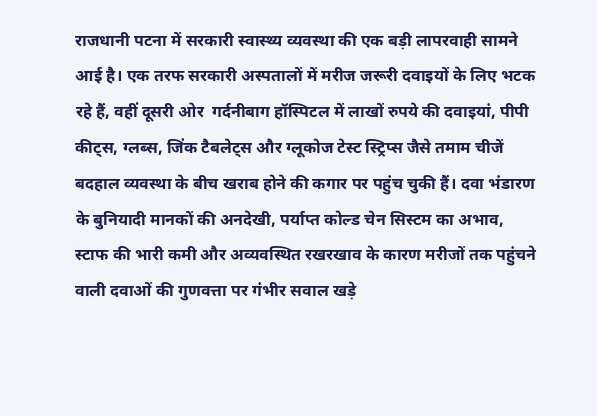राजधानी पटना में सरकारी स्वास्थ्य व्यवस्था की एक बड़ी लापरवाही सामने आई है। एक तरफ सरकारी अस्पतालों में मरीज जरूरी दवाइयों के लिए भटक रहे हैं, वहीं दूसरी ओर  गर्दनीबाग हॉस्पिटल में लाखों रुपये की दवाइयां, पीपी कीट्स, ग्लब्स, जिंक टैबलेट्स और ग्लूकोज टेस्ट स्ट्रिप्स जैसे तमाम चीजें बदहाल व्यवस्था के बीच खराब होने की कगार पर पहुंच चुकी हैं। दवा भंडारण के बुनियादी मानकों की अनदेखी, पर्याप्त कोल्ड चेन सिस्टम का अभाव, स्टाफ की भारी कमी और अव्यवस्थित रखरखाव के कारण मरीजों तक पहुंचने वाली दवाओं की गुणवत्ता पर गंभीर सवाल खड़े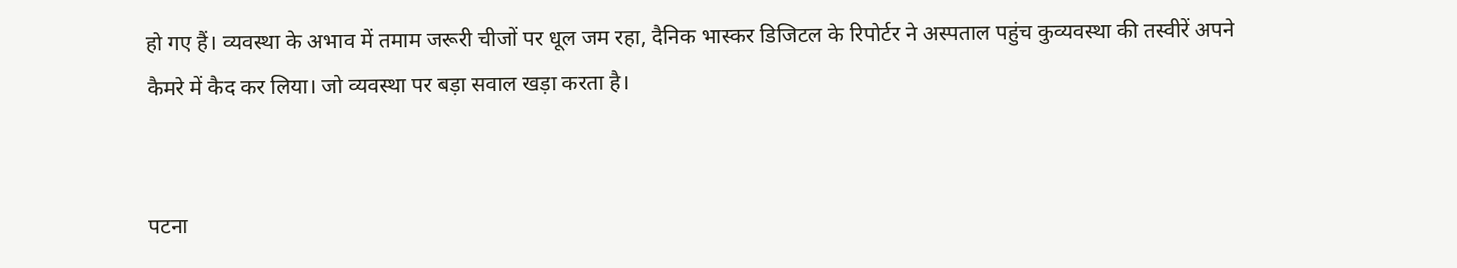हो गए हैं। व्यवस्था के अभाव में तमाम जरूरी चीजों पर धूल जम रहा, दैनिक भास्कर डिजिटल के रिपोर्टर ने अस्पताल पहुंच कुव्यवस्था की तस्वीरें अपने कैमरे में कैद कर लिया। जो व्यवस्था पर बड़ा सवाल खड़ा करता है।


पटना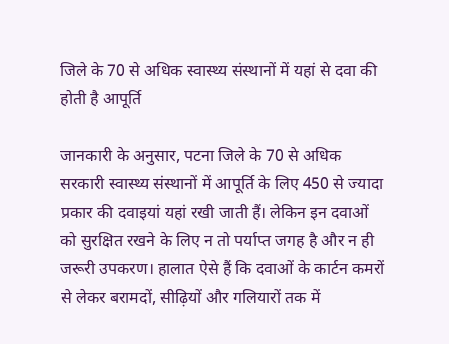जिले के 70 से अधिक स्वास्थ्य संस्थानों में यहां से दवा की होती है आपूर्ति

जानकारी के अनुसार, पटना जिले के 70 से अधिक सरकारी स्वास्थ्य संस्थानों में आपूर्ति के लिए 450 से ज्यादा प्रकार की दवाइयां यहां रखी जाती हैं। लेकिन इन दवाओं को सुरक्षित रखने के लिए न तो पर्याप्त जगह है और न ही जरूरी उपकरण। हालात ऐसे हैं कि दवाओं के कार्टन कमरों से लेकर बरामदों, सीढ़ियों और गलियारों तक में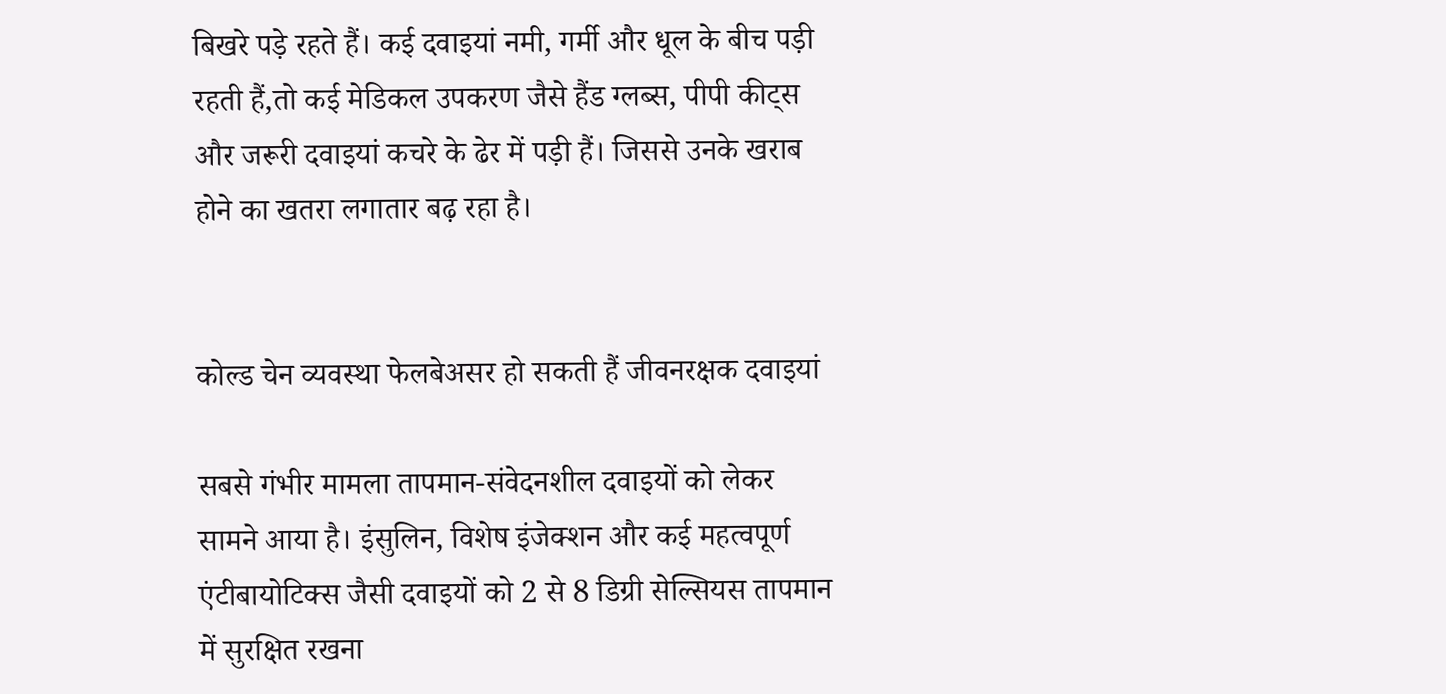बिखरे पड़े रहते हैं। कई दवाइयां नमी, गर्मी और धूल के बीच पड़ी रहती हैं,तो कई मेडिकल उपकरण जैसे हैंड ग्लब्स, पीपी कीट्स और जरूरी दवाइयां कचरे के ढेर में पड़ी हैं। जिससे उनके खराब होने का खतरा लगातार बढ़ रहा है।


कोल्ड चेन व्यवस्था फेलबेअसर हो सकती हैं जीवनरक्षक दवाइयां

सबसे गंभीर मामला तापमान-संवेदनशील दवाइयों को लेकर सामने आया है। इंसुलिन, विशेष इंजेक्शन और कई महत्वपूर्ण एंटीबायोटिक्स जैसी दवाइयों को 2 से 8 डिग्री सेल्सियस तापमान में सुरक्षित रखना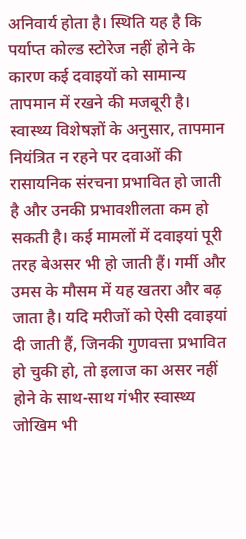अनिवार्य होता है। स्थिति यह है कि पर्याप्त कोल्ड स्टोरेज नहीं होने के कारण कई दवाइयों को सामान्य तापमान में रखने की मजबूरी है। स्वास्थ्य विशेषज्ञों के अनुसार, तापमान नियंत्रित न रहने पर दवाओं की रासायनिक संरचना प्रभावित हो जाती है और उनकी प्रभावशीलता कम हो सकती है। कई मामलों में दवाइयां पूरी तरह बेअसर भी हो जाती हैं। गर्मी और उमस के मौसम में यह खतरा और बढ़ जाता है। यदि मरीजों को ऐसी दवाइयां दी जाती हैं, जिनकी गुणवत्ता प्रभावित हो चुकी हो, तो इलाज का असर नहीं होने के साथ-साथ गंभीर स्वास्थ्य जोखिम भी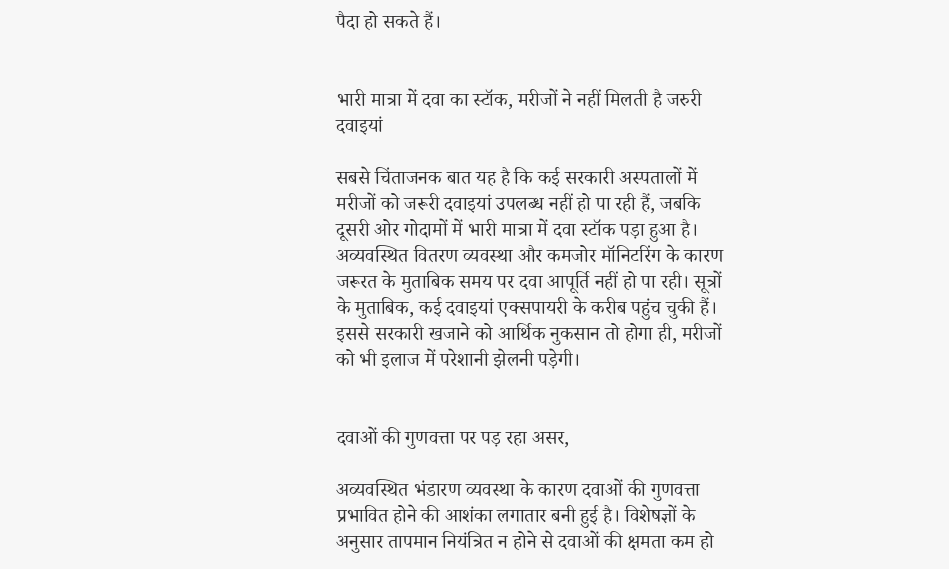पैदा हो सकते हैं।


भारी मात्रा में दवा का स्टॉक, मरीजों ने नहीं मिलती है जरुरी दवाइयां

सबसे चिंताजनक बात यह है कि कई सरकारी अस्पतालों में मरीजों को जरूरी दवाइयां उपलब्ध नहीं हो पा रही हैं, जबकि दूसरी ओर गोदामों में भारी मात्रा में दवा स्टॉक पड़ा हुआ है। अव्यवस्थित वितरण व्यवस्था और कमजोर मॉनिटरिंग के कारण जरूरत के मुताबिक समय पर दवा आपूर्ति नहीं हो पा रही। सूत्रों के मुताबिक, कई दवाइयां एक्सपायरी के करीब पहुंच चुकी हैं। इससे सरकारी खजाने को आर्थिक नुकसान तो होगा ही, मरीजों को भी इलाज में परेशानी झेलनी पड़ेगी।


दवाओं की गुणवत्ता पर पड़ रहा असर,

अव्यवस्थित भंडारण व्यवस्था के कारण दवाओं की गुणवत्ता प्रभावित होने की आशंका लगातार बनी हुई है। विशेषज्ञों के अनुसार तापमान नियंत्रित न होने से दवाओं की क्षमता कम हो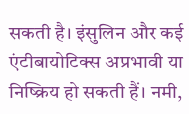सकती है। इंसुलिन और कई एंटीबायोटिक्स अप्रभावी या निष्क्रिय हो सकती हैं। नमी,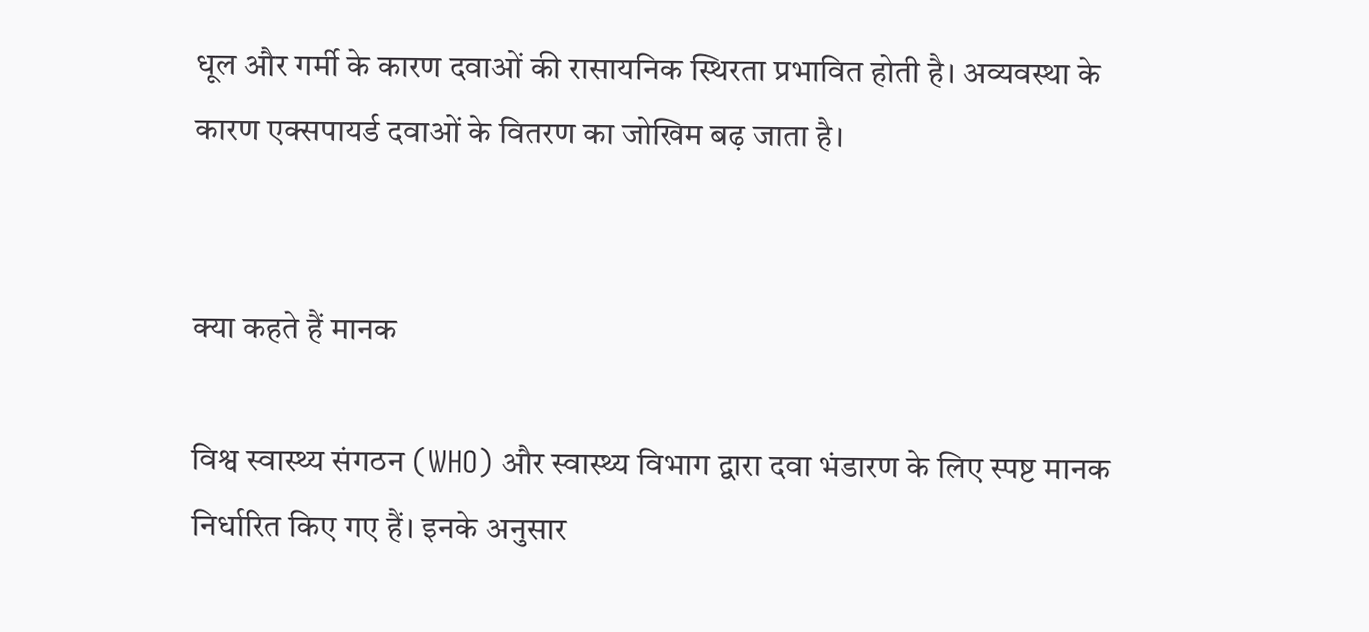धूल और गर्मी के कारण दवाओं की रासायनिक स्थिरता प्रभावित होती है। अव्यवस्था के कारण एक्सपायर्ड दवाओं के वितरण का जोखिम बढ़ जाता है।


क्या कहते हैं मानक

विश्व स्वास्थ्य संगठन (WHO) और स्वास्थ्य विभाग द्वारा दवा भंडारण के लिए स्पष्ट मानक निर्धारित किए गए हैं। इनके अनुसार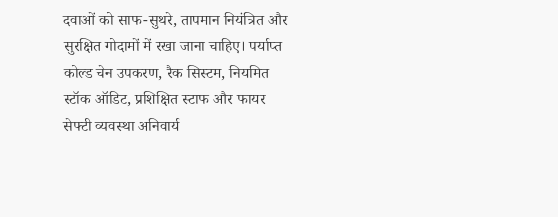दवाओं को साफ-सुथरे, तापमान नियंत्रित और सुरक्षित गोदामों में रखा जाना चाहिए। पर्याप्त कोल्ड चेन उपकरण, रैक सिस्टम, नियमित स्टॉक ऑडिट, प्रशिक्षित स्टाफ और फायर सेफ्टी व्यवस्था अनिवार्य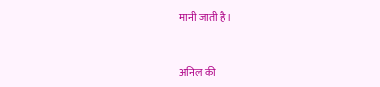मानी जाती है।


अनिल की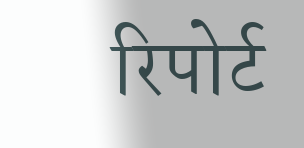रिपोर्ट